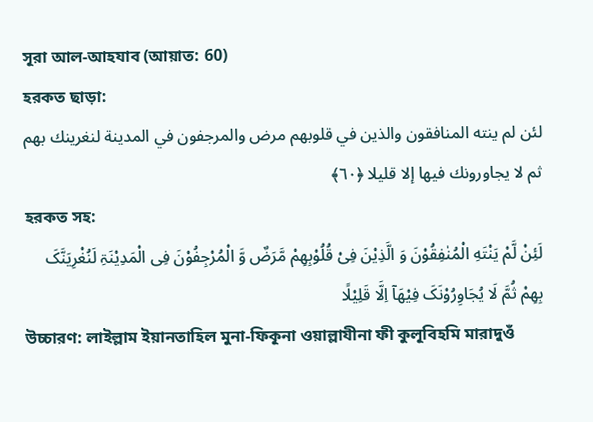সূরা আল-আহযাব (আয়াত: 60)
হরকত ছাড়া:
لئن لم ينته المنافقون والذين في قلوبهم مرض والمرجفون في المدينة لنغرينك بهم ثم لا يجاورونك فيها إلا قليلا ﴿٦٠﴾
হরকত সহ:
لَئِنْ لَّمْ یَنْتَهِ الْمُنٰفِقُوْنَ وَ الَّذِیْنَ فِیْ قُلُوْبِهِمْ مَّرَضٌ وَّ الْمُرْجِفُوْنَ فِی الْمَدِیْنَۃِ لَنُغْرِیَنَّکَ بِهِمْ ثُمَّ لَا یُجَاوِرُوْنَکَ فِیْهَاۤ اِلَّا قَلِیْلًا
উচ্চারণ: লাইল্লাম ইয়ানতাহিল মুনা-ফিকূনা ওয়াল্লাযীনা ফী কুলূবিহমি মারাদুওঁ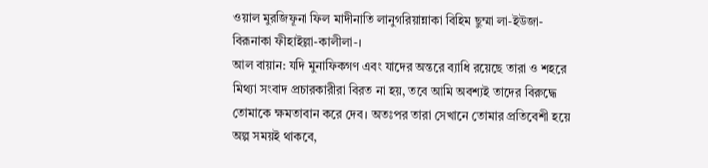ওয়াল মুরজিফূনা ফিল মাদীনাতি লানুগরিয়ান্নাকা বিহিম ছুম্মা লা-ইউজা-বিরূনাকা ফীহাইল্লা-কালীলা-।
আল বায়ান: যদি মুনাফিকগণ এবং যাদের অন্তরে ব্যাধি রয়েছে তারা ও শহরে মিথ্যা সংবাদ প্রচারকারীরা বিরত না হয়, তবে আমি অবশ্যই তাদের বিরুদ্ধে তোমাকে ক্ষমতাবান করে দেব। অতঃপর তারা সেখানে তোমার প্রতিবেশী হয়ে অল্প সময়ই থাকবে,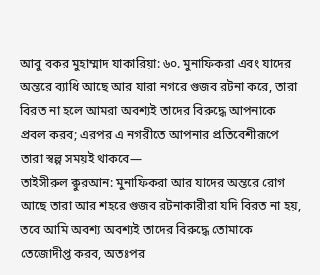আবু বকর মুহাম্মাদ যাকারিয়া: ৬০. মুনাফিকরা এবং যাদের অন্তরে ব্যাধি আছে আর যারা নগরে গুজব রটনা করে, তারা বিরত না হলে আমরা অবশ্যই তাদের বিরুদ্ধে আপনাকে প্ৰবল করব; এরপর এ নগরীতে আপনার প্রতিবেশীরূপে তারা স্বল্প সময়ই থাকবে—
তাইসীরুল ক্বুরআন: মুনাফিকরা আর যাদের অন্তরে রোগ আছে তারা আর শহরে গুজব রটনাকারীরা যদি বিরত না হয়, তবে আমি অবশ্য অবশ্যই তাদের বিরুদ্ধে তোমাকে তেজোদীপ্ত করব, অতঃপর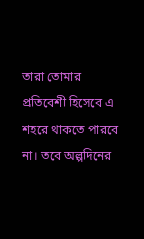তারা তোমার প্রতিবেশী হিসেবে এ শহরে থাকতে পারবে না। তবে অল্পদিনের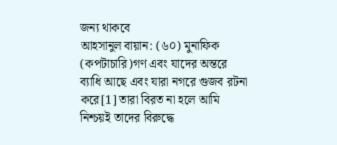জন্য থাকবে
আহসানুল বায়ান: (৬০) মুনাফিক (কপটাচারি)গণ এবং যাদের অন্তরে ব্যাধি আছে এবং যারা নগরে গুজব রটনা করে[1] তারা বিরত না হলে আমি নিশ্চয়ই তাদের বিরুদ্ধে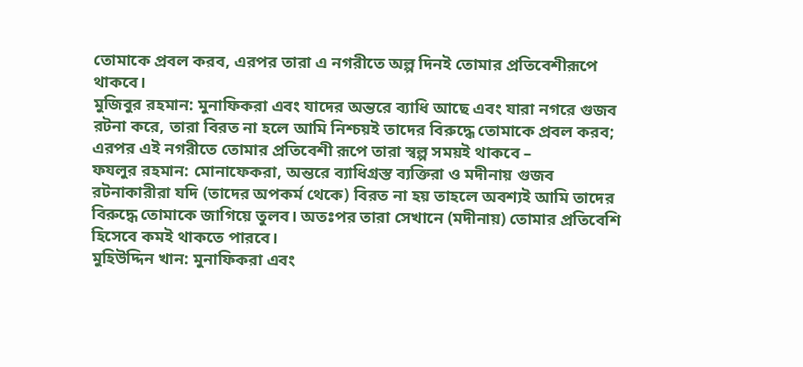তোমাকে প্রবল করব, এরপর তারা এ নগরীতে অল্প দিনই তোমার প্রতিবেশীরূপে থাকবে।
মুজিবুর রহমান: মুনাফিকরা এবং যাদের অন্তরে ব্যাধি আছে এবং যারা নগরে গুজব রটনা করে, তারা বিরত না হলে আমি নিশ্চয়ই তাদের বিরুদ্ধে তোমাকে প্রবল করব; এরপর এই নগরীতে তোমার প্রতিবেশী রূপে তারা স্বল্প সময়ই থাকবে –
ফযলুর রহমান: মোনাফেকরা, অন্তরে ব্যাধিগ্রস্ত ব্যক্তিরা ও মদীনায় গুজব রটনাকারীরা যদি (তাদের অপকর্ম থেকে) বিরত না হয় তাহলে অবশ্যই আমি তাদের বিরুদ্ধে তোমাকে জাগিয়ে তুলব। অতঃপর তারা সেখানে (মদীনায়) তোমার প্রতিবেশি হিসেবে কমই থাকতে পারবে।
মুহিউদ্দিন খান: মুনাফিকরা এবং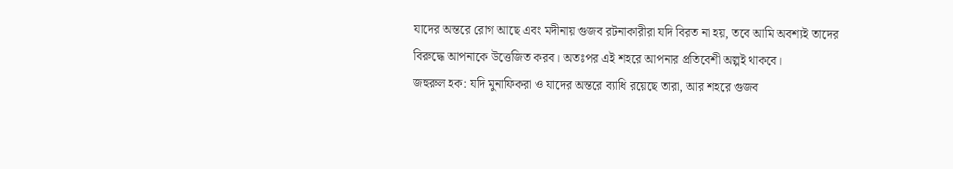যাদের অন্তরে রোগ আছে এবং মদীনায় গুজব রটনাকারীরা যদি বিরত না হয়, তবে আমি অবশ্যই তাদের বিরুদ্ধে আপনাকে উত্তেজিত করব। অতঃপর এই শহরে আপনার প্রতিবেশী অল্পই থাকবে।
জহুরুল হক: যদি মুনাফিকরা ও যাদের অন্তরে ব্যাধি রয়েছে তারা, আর শহরে গুজব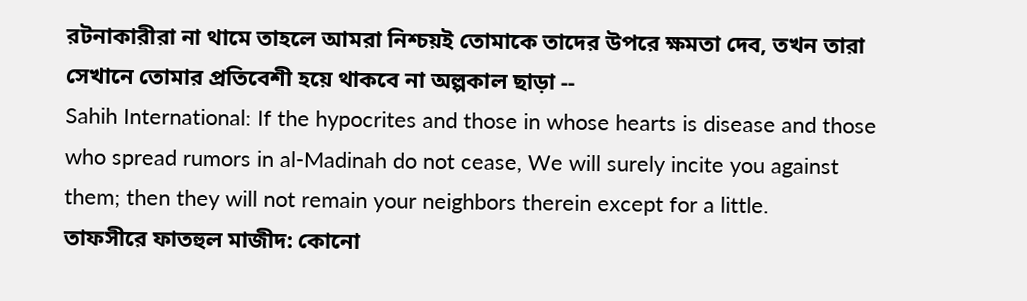রটনাকারীরা না থামে তাহলে আমরা নিশ্চয়ই তোমাকে তাদের উপরে ক্ষমতা দেব, তখন তারা সেখানে তোমার প্রতিবেশী হয়ে থাকবে না অল্পকাল ছাড়া --
Sahih International: If the hypocrites and those in whose hearts is disease and those who spread rumors in al-Madinah do not cease, We will surely incite you against them; then they will not remain your neighbors therein except for a little.
তাফসীরে ফাতহুল মাজীদ: কোনো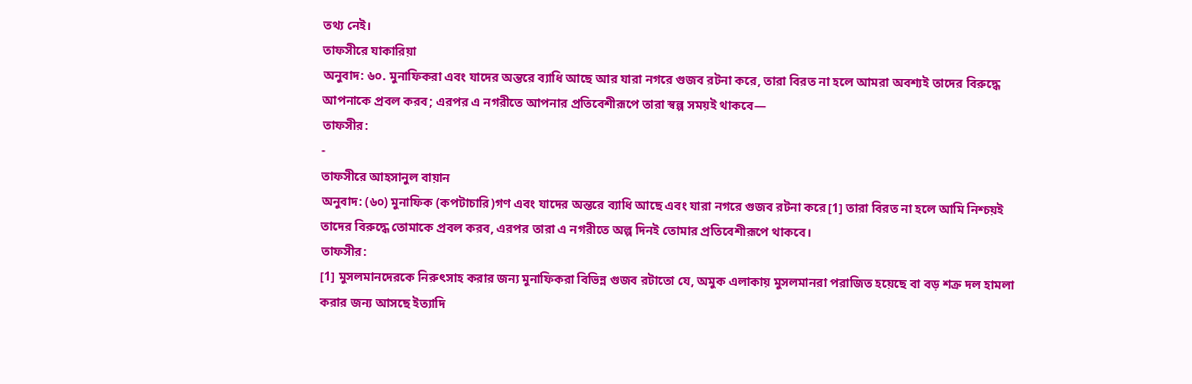তথ্য নেই।
তাফসীরে যাকারিয়া
অনুবাদ: ৬০. মুনাফিকরা এবং যাদের অন্তরে ব্যাধি আছে আর যারা নগরে গুজব রটনা করে, তারা বিরত না হলে আমরা অবশ্যই তাদের বিরুদ্ধে আপনাকে প্ৰবল করব; এরপর এ নগরীতে আপনার প্রতিবেশীরূপে তারা স্বল্প সময়ই থাকবে—
তাফসীর:
-
তাফসীরে আহসানুল বায়ান
অনুবাদ: (৬০) মুনাফিক (কপটাচারি)গণ এবং যাদের অন্তরে ব্যাধি আছে এবং যারা নগরে গুজব রটনা করে[1] তারা বিরত না হলে আমি নিশ্চয়ই তাদের বিরুদ্ধে তোমাকে প্রবল করব, এরপর তারা এ নগরীতে অল্প দিনই তোমার প্রতিবেশীরূপে থাকবে।
তাফসীর:
[1] মুসলমানদেরকে নিরুৎসাহ করার জন্য মুনাফিকরা বিভিন্ন গুজব রটাতো যে, অমুক এলাকায় মুসলমানরা পরাজিত হয়েছে বা বড় শক্র দল হামলা করার জন্য আসছে ইত্যাদি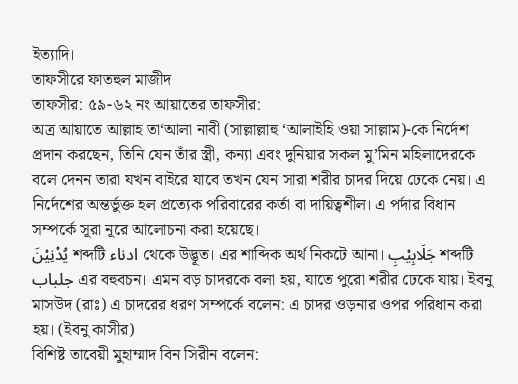ইত্যাদি।
তাফসীরে ফাতহুল মাজীদ
তাফসীর: ৫৯-৬২ নং আয়াতের তাফসীর:
অত্র আয়াতে আল্লাহ তা‘আলা নাবী (সাল্লাল্লাহু ‘আলাইহি ওয়া সাল্লাম)-কে নির্দেশ প্রদান করছেন, তিনি যেন তাঁর স্ত্রী, কন্যা এবং দুনিয়ার সকল মু’মিন মহিলাদেরকে বলে দেনন তারা যখন বাইরে যাবে তখন যেন সারা শরীর চাদর দিয়ে ঢেকে নেয়। এ নির্দেশের অন্তর্ভুক্ত হল প্রত্যেক পরিবারের কর্তা বা দায়িত্বশীল। এ পর্দার বিধান সম্পর্কে সূরা নূরে আলোচনা করা হয়েছে।
يُدْنِيْنَ শব্দটি ادناء থেকে উদ্ভূত। এর শাব্দিক অর্থ নিকটে আনা। جَلَابِيْبِ শব্দটি جلباب এর বহুবচন। এমন বড় চাদরকে বলা হয়, যাতে পুরো শরীর ঢেকে যায়। ইবনু মাসউদ (রাঃ) এ চাদরের ধরণ সম্পর্কে বলেন: এ চাদর ওড়নার ওপর পরিধান করা হয়। (ইবনু কাসীর)
বিশিষ্ট তাবেয়ী মুহাম্মাদ বিন সিরীন বলেন: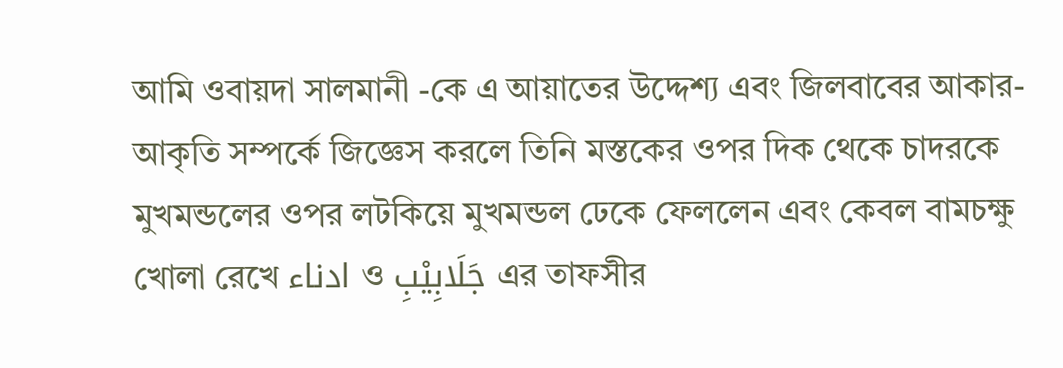আমি ওবায়দা সালমানী -কে এ আয়াতের উদ্দেশ্য এবং জিলবাবের আকার-আকৃতি সম্পর্কে জিজ্ঞেস করলে তিনি মস্তকের ওপর দিক থেকে চাদরকে মুখমন্ডলের ওপর লটকিয়ে মুখমন্ডল ঢেকে ফেললেন এবং কেবল বামচক্ষু খোলা রেখে ادناء ও جَلَابِيْبِ এর তাফসীর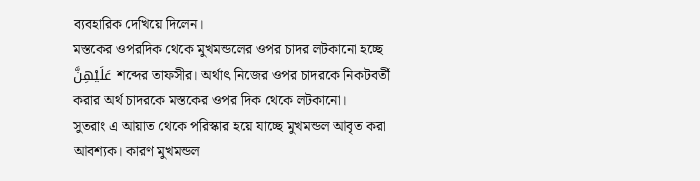ব্যবহারিক দেখিয়ে দিলেন।
মস্তকের ওপরদিক থেকে মুখমন্ডলের ওপর চাদর লটকানো হচ্ছে عَلَيْهِنَّ শব্দের তাফসীর। অর্থাৎ নিজের ওপর চাদরকে নিকটবর্তী করার অর্থ চাদরকে মস্তকের ওপর দিক থেকে লটকানো।
সুতরাং এ আয়াত থেকে পরিস্কার হয়ে যাচ্ছে মুখমন্ডল আবৃত করা আবশ্যক। কারণ মুখমন্ডল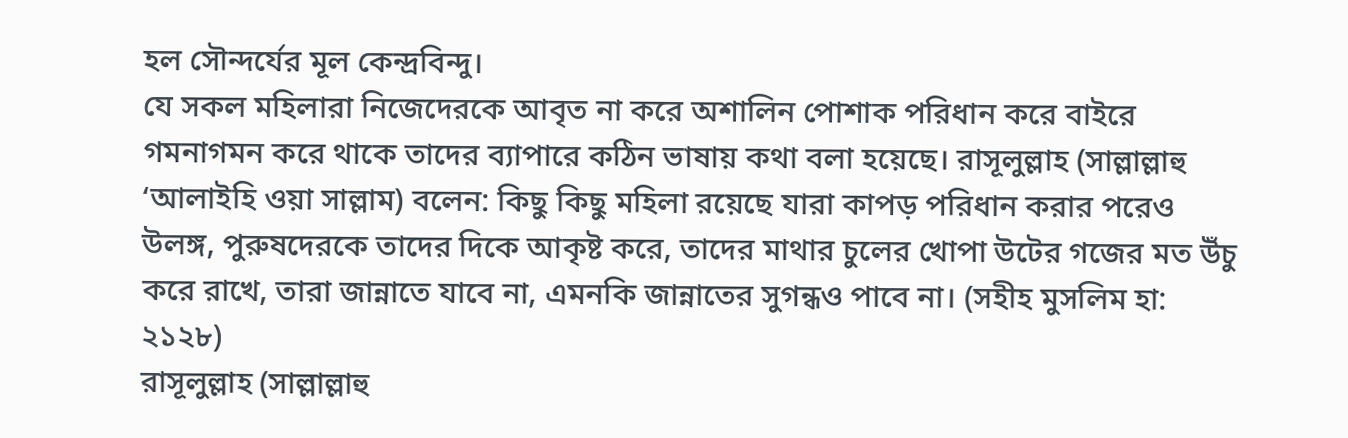হল সৌন্দর্যের মূল কেন্দ্রবিন্দু।
যে সকল মহিলারা নিজেদেরকে আবৃত না করে অশালিন পোশাক পরিধান করে বাইরে গমনাগমন করে থাকে তাদের ব্যাপারে কঠিন ভাষায় কথা বলা হয়েছে। রাসূলুল্লাহ (সাল্লাল্লাহু ‘আলাইহি ওয়া সাল্লাম) বলেন: কিছু কিছু মহিলা রয়েছে যারা কাপড় পরিধান করার পরেও উলঙ্গ, পুরুষদেরকে তাদের দিকে আকৃষ্ট করে, তাদের মাথার চুলের খোপা উটের গজের মত উঁচু করে রাখে, তারা জান্নাতে যাবে না, এমনকি জান্নাতের সুগন্ধও পাবে না। (সহীহ মুসলিম হা: ২১২৮)
রাসূলুল্লাহ (সাল্লাল্লাহু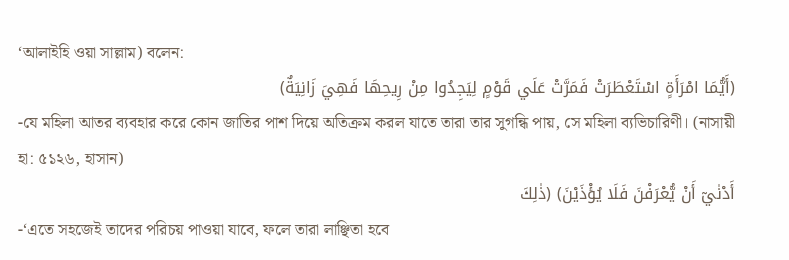‘আলাইহি ওয়া সাল্লাম) বলেন:
(أَيُّمَا امْرَأَةٍ اسْتَعْطَرَتْ فَمَرَّتْ عَلَي قَوْمٍ لِيَجِدُوا مِنْ رِيحِهَا فَهِيَ زَانِيَةٌ)
-যে মহিলা আতর ব্যবহার করে কোন জাতির পাশ দিয়ে অতিক্রম করল যাতে তারা তার সুগন্ধি পায়, সে মহিলা ব্যভিচারিণী। (নাসায়ী হা: ৫১২৬, হাসান)
أَدْنٰيٓ أَنْ يُّعْرَفْنَ فَلَا يُؤْذَيْنَ) (ذٰلِكَ
-‘এতে সহজেই তাদের পরিচয় পাওয়া যাবে, ফলে তারা লাঞ্ছিতা হবে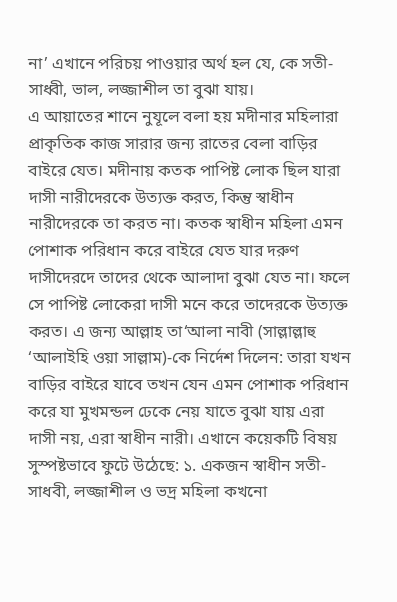না’ এখানে পরিচয় পাওয়ার অর্থ হল যে, কে সতী-সাধ্বী, ভাল, লজ্জাশীল তা বুঝা যায়।
এ আয়াতের শানে নুযূলে বলা হয় মদীনার মহিলারা প্রাকৃতিক কাজ সারার জন্য রাতের বেলা বাড়ির বাইরে যেত। মদীনায় কতক পাপিষ্ট লোক ছিল যারা দাসী নারীদেরকে উত্যক্ত করত, কিন্তু স্বাধীন নারীদেরকে তা করত না। কতক স্বাধীন মহিলা এমন পোশাক পরিধান করে বাইরে যেত যার দরুণ দাসীদেরদে তাদের থেকে আলাদা বুঝা যেত না। ফলে সে পাপিষ্ট লোকেরা দাসী মনে করে তাদেরকে উত্যক্ত করত। এ জন্য আল্লাহ তা‘আলা নাবী (সাল্লাল্লাহু ‘আলাইহি ওয়া সাল্লাম)-কে নির্দেশ দিলেন: তারা যখন বাড়ির বাইরে যাবে তখন যেন এমন পোশাক পরিধান করে যা মুখমন্ডল ঢেকে নেয় যাতে বুঝা যায় এরা দাসী নয়, এরা স্বাধীন নারী। এখানে কয়েকটি বিষয় সুস্পষ্টভাবে ফুটে উঠেছে: ১. একজন স্বাধীন সতী-সাধবী, লজ্জাশীল ও ভদ্র মহিলা কখনো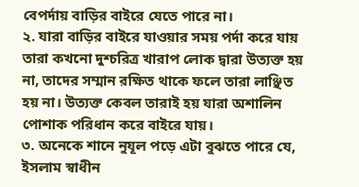বেপর্দায় বাড়ির বাইরে যেতে পারে না।
২. যারা বাড়ির বাইরে যাওয়ার সময় পর্দা করে যায় তারা কখনো দুশ্চরিত্র খারাপ লোক দ্বারা উত্যক্ত হয় না, তাদের সম্মান রক্ষিত থাকে ফলে তারা লাঞ্ছিত হয় না। উত্যক্ত কেবল তারাই হয় যারা অশালিন পোশাক পরিধান করে বাইরে যায়।
৩. অনেকে শানে নুযূল পড়ে এটা বুঝতে পারে যে, ইসলাম স্বাধীন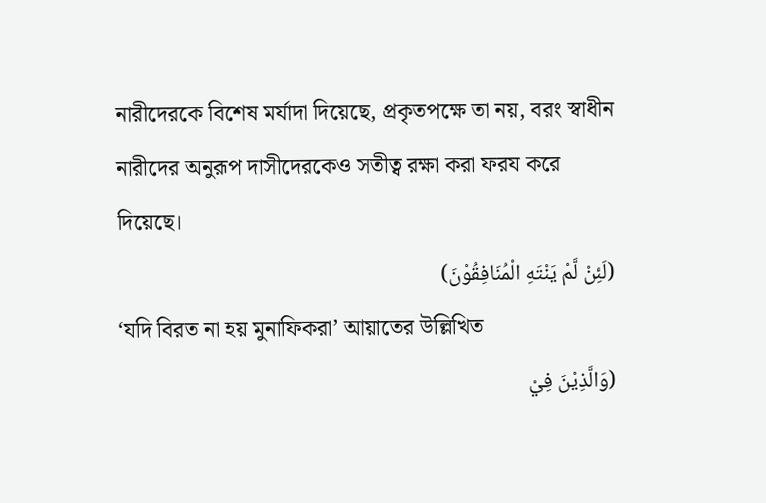নারীদেরকে বিশেষ মর্যাদা দিয়েছে, প্রকৃতপক্ষে তা নয়, বরং স্বাধীন নারীদের অনুরূপ দাসীদেরকেও সতীত্ব রক্ষা করা ফরয করে দিয়েছে।
(لَئِنْ لَّمْ يَنْتَهِ الْمُنَافِقُوْنَ)
‘যদি বিরত না হয় মুনাফিকরা’ আয়াতের উল্লিখিত
(وَالَّذِيْنَ فِيْ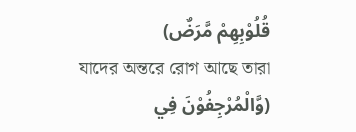قُلُوْبِهِمْ مَّرَضٌ)
যাদের অন্তরে রোগ আছে তারা
(وَّالْمُرْجِفُوْنَ فِي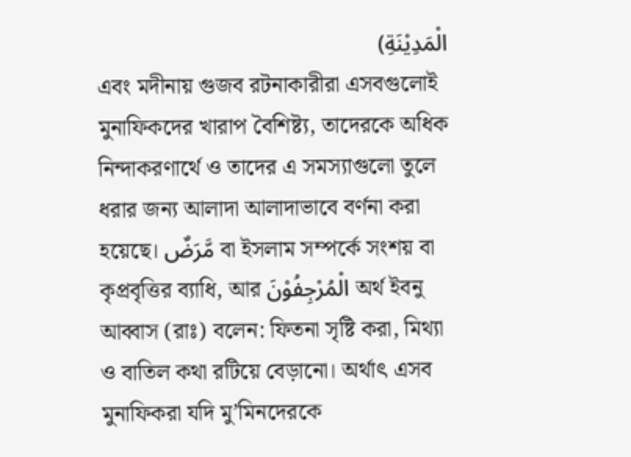الْمَدِيْنَةِ)
এবং মদীনায় গুজব রটনাকারীরা এসবগুলোই মুনাফিকদের খারাপ বৈশিষ্ট্য, তাদেরকে অধিক নিন্দাকরণার্থে ও তাদের এ সমস্যাগুলো তুলে ধরার জন্য আলাদা আলাদাভাবে বর্ণনা করা হয়েছে। مَّرَضٌ বা ইসলাম সম্পর্কে সংশয় বা কৃপ্রবৃত্তির ব্যাধি, আর الْمُرْجِفُوْنَ অর্থ ইবনু আব্বাস (রাঃ) বলেন: ফিতনা সৃষ্টি করা, মিথ্যা ও বাতিল কথা রটিয়ে বেড়ানো। অর্থাৎ এসব মুনাফিকরা যদি মু’মিনদেরকে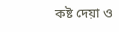কষ্ট দেয়া ও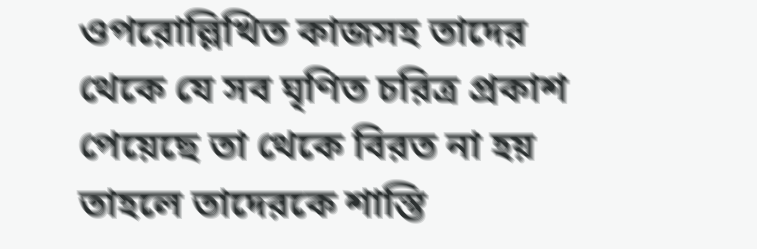ওপরোল্লিখিত কাজসহ তাদের থেকে যে সব ঘৃণিত চরিত্র প্রকাশ পেয়েছে তা থেকে বিরত না হয় তাহলে তাদেরকে শাস্তি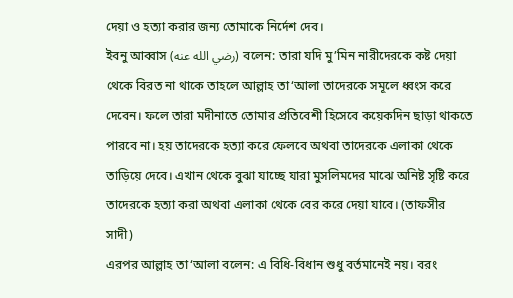দেয়া ও হত্যা করার জন্য তোমাকে নির্দেশ দেব।
ইবনু আব্বাস (رضي الله عنه) বলেন: তারা যদি মু’মিন নারীদেরকে কষ্ট দেয়া থেকে বিরত না থাকে তাহলে আল্লাহ তা‘আলা তাদেরকে সমূলে ধ্বংস করে দেবেন। ফলে তারা মদীনাতে তোমার প্রতিবেশী হিসেবে কয়েকদিন ছাড়া থাকতে পারবে না। হয় তাদেরকে হত্যা করে ফেলবে অথবা তাদেরকে এলাকা থেকে তাড়িয়ে দেবে। এখান থেকে বুঝা যাচ্ছে যারা মুসলিমদের মাঝে অনিষ্ট সৃষ্টি করে তাদেরকে হত্যা করা অথবা এলাকা থেকে বের করে দেয়া যাবে। (তাফসীর সাদী)
এরপর আল্লাহ তা‘আলা বলেন: এ বিধি-বিধান শুধু বর্তমানেই নয়। বরং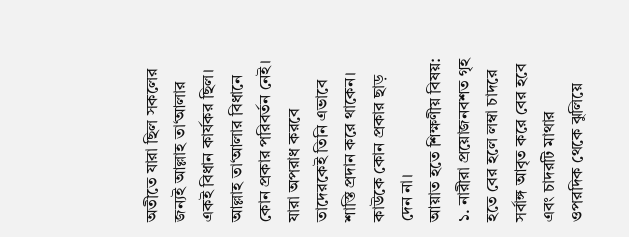অতীতে যারা ছিল সকলের জন্যই আল্লাহ তা‘আলার একই বিধান কার্যকর ছিল। আল্লাহ তা‘আলার বিধানে কোন প্রকার পরিবর্তন নেই। যারা অপরাধ করবে তাদেরকেই তিনি এভাবে শাস্তি প্রদান করে থাকেন। কাউকে কোন প্রকার ছাড় দেন না।
আয়াত হতে শিক্ষণীয় বিষয়:
১. নারীরা প্রয়োজনবশত গৃহ হতে বের হলে লম্বা চাদরে সর্বাঙ্গ আবৃত করে বের হবে এবং চাদরটি মাথার ওপরদিক থেকে ঝুলিয়ে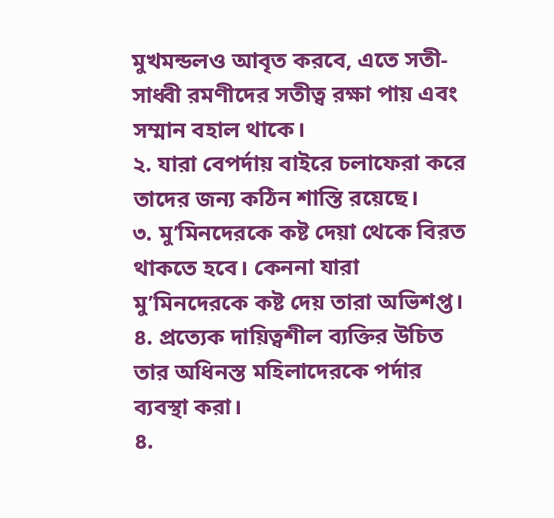মুখমন্ডলও আবৃত করবে, এতে সতী-সাধ্বী রমণীদের সতীত্ব রক্ষা পায় এবং সম্মান বহাল থাকে।
২. যারা বেপর্দায় বাইরে চলাফেরা করে তাদের জন্য কঠিন শাস্তি রয়েছে।
৩. মু’মিনদেরকে কষ্ট দেয়া থেকে বিরত থাকতে হবে। কেননা যারা মু’মিনদেরকে কষ্ট দেয় তারা অভিশপ্ত।
৪. প্রত্যেক দায়িত্বশীল ব্যক্তির উচিত তার অধিনস্ত মহিলাদেরকে পর্দার ব্যবস্থা করা।
৪.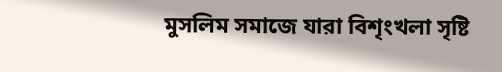মুসলিম সমাজে যারা বিশৃংখলা সৃষ্টি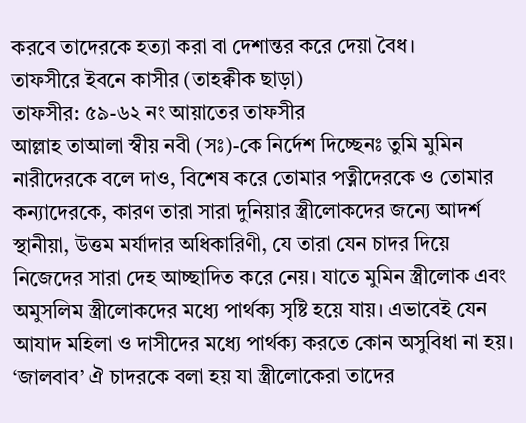করবে তাদেরকে হত্যা করা বা দেশান্তর করে দেয়া বৈধ।
তাফসীরে ইবনে কাসীর (তাহক্বীক ছাড়া)
তাফসীর: ৫৯-৬২ নং আয়াতের তাফসীর
আল্লাহ তাআলা স্বীয় নবী (সঃ)-কে নির্দেশ দিচ্ছেনঃ তুমি মুমিন নারীদেরকে বলে দাও, বিশেষ করে তোমার পত্নীদেরকে ও তোমার কন্যাদেরকে, কারণ তারা সারা দুনিয়ার স্ত্রীলোকদের জন্যে আদর্শ স্থানীয়া, উত্তম মর্যাদার অধিকারিণী, যে তারা যেন চাদর দিয়ে নিজেদের সারা দেহ আচ্ছাদিত করে নেয়। যাতে মুমিন স্ত্রীলোক এবং অমুসলিম স্ত্রীলোকদের মধ্যে পার্থক্য সৃষ্টি হয়ে যায়। এভাবেই যেন আযাদ মহিলা ও দাসীদের মধ্যে পার্থক্য করতে কোন অসুবিধা না হয়।
‘জালবাব’ ঐ চাদরকে বলা হয় যা স্ত্রীলোকেরা তাদের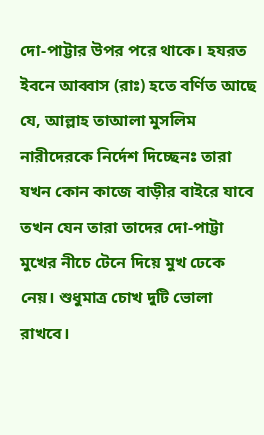দো-পাট্টার উপর পরে থাকে। হযরত ইবনে আব্বাস (রাঃ) হতে বর্ণিত আছে যে, আল্লাহ তাআলা মুসলিম নারীদেরকে নির্দেশ দিচ্ছেনঃ তারা যখন কোন কাজে বাড়ীর বাইরে যাবে তখন যেন তারা তাদের দো-পাট্টা মুখের নীচে টেনে দিয়ে মুখ ঢেকে নেয়। শুধুমাত্র চোখ দুটি ভোলা রাখবে।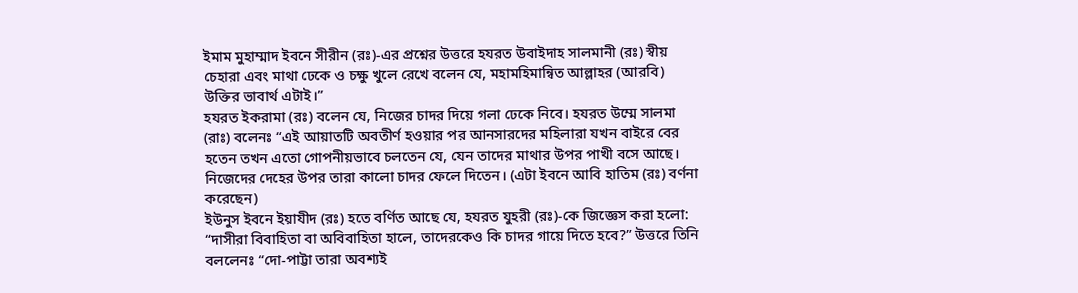ইমাম মুহাম্মাদ ইবনে সীরীন (রঃ)-এর প্রশ্নের উত্তরে হযরত উবাইদাহ সালমানী (রঃ) স্বীয় চেহারা এবং মাথা ঢেকে ও চক্ষু খুলে রেখে বলেন যে, মহামহিমান্বিত আল্লাহর (আরবি) উক্তির ভাবার্থ এটাই।”
হযরত ইকরামা (রঃ) বলেন যে, নিজের চাদর দিয়ে গলা ঢেকে নিবে। হযরত উম্মে সালমা (রাঃ) বলেনঃ “এই আয়াতটি অবতীর্ণ হওয়ার পর আনসারদের মহিলারা যখন বাইরে বের হতেন তখন এতো গোপনীয়ভাবে চলতেন যে, যেন তাদের মাথার উপর পাখী বসে আছে। নিজেদের দেহের উপর তারা কালো চাদর ফেলে দিতেন। (এটা ইবনে আবি হাতিম (রঃ) বর্ণনা করেছেন)
ইউনুস ইবনে ইয়াযীদ (রঃ) হতে বর্ণিত আছে যে, হযরত যুহরী (রঃ)-কে জিজ্ঞেস করা হলো: “দাসীরা বিবাহিতা বা অবিবাহিতা হালে, তাদেরকেও কি চাদর গায়ে দিতে হবে?” উত্তরে তিনি বললেনঃ “দো-পাট্টা তারা অবশ্যই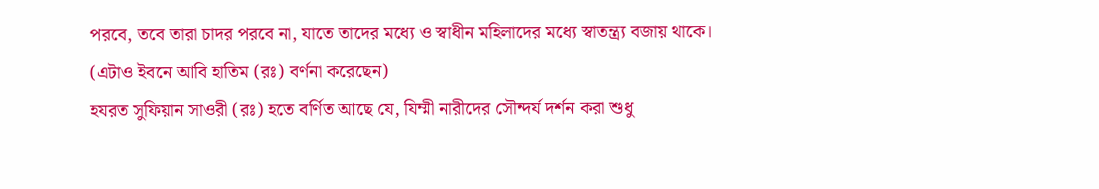পরবে, তবে তারা চাদর পরবে না, যাতে তাদের মধ্যে ও স্বাধীন মহিলাদের মধ্যে স্বাতন্ত্র্য বজায় থাকে। (এটাও ইবনে আবি হাতিম (রঃ) বর্ণনা করেছেন)
হযরত সুফিয়ান সাওরী (রঃ) হতে বর্ণিত আছে যে, যিম্মী নারীদের সৌন্দর্য দর্শন করা শুধু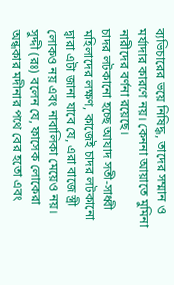ব্যভিচারের ভয়ে নিষিদ্ধ, তাদের সম্মান ও মর্যাদার কারণে নয়। কেননা আয়াতে মুমিনা নারীদের বর্ণনা রয়েছে।
চাদর লটকানো হচ্ছে আযাদ সতী-সাধ্বী মহিলাদের লক্ষণ, কাজেই চাদর লটকানো দ্বারা এটা জানা যাবে যে, এরা বাজে স্ত্রী লোকও নয় এবং নাবালিকা মেয়েও নয়।
সুদ্দী (রঃ) বলেন যে, ফাসেক লোকেরা অন্ধকার মদীনার পথে বের হতো এবং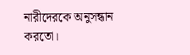নারীদেরকে অনুসন্ধান করতো।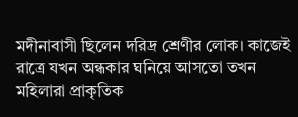মদীনাবাসী ছিলেন দরিদ্র শ্রেণীর লোক। কাজেই রাত্রে যখন অন্ধকার ঘনিয়ে আসতো তখন মহিলারা প্রাকৃতিক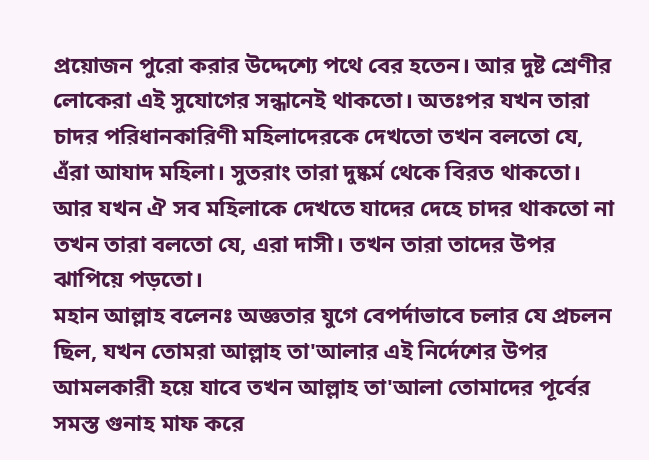প্রয়োজন পুরো করার উদ্দেশ্যে পথে বের হতেন। আর দুষ্ট শ্রেণীর লোকেরা এই সুযোগের সন্ধানেই থাকতো। অতঃপর যখন তারা চাদর পরিধানকারিণী মহিলাদেরকে দেখতো তখন বলতো যে, এঁরা আযাদ মহিলা। সুতরাং তারা দুষ্কর্ম থেকে বিরত থাকতো। আর যখন ঐ সব মহিলাকে দেখতে যাদের দেহে চাদর থাকতো না তখন তারা বলতো যে, এরা দাসী। তখন তারা তাদের উপর ঝাপিয়ে পড়তো।
মহান আল্লাহ বলেনঃ অজ্ঞতার যুগে বেপর্দাভাবে চলার যে প্রচলন ছিল, যখন তোমরা আল্লাহ তা'আলার এই নির্দেশের উপর আমলকারী হয়ে যাবে তখন আল্লাহ তা'আলা তোমাদের পূর্বের সমস্ত গুনাহ মাফ করে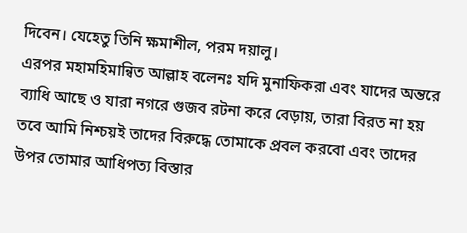দিবেন। যেহেতু তিনি ক্ষমাশীল, পরম দয়ালু।
এরপর মহামহিমান্বিত আল্লাহ বলেনঃ যদি মুনাফিকরা এবং যাদের অন্তরে ব্যাধি আছে ও যারা নগরে গুজব রটনা করে বেড়ায়, তারা বিরত না হয় তবে আমি নিশ্চয়ই তাদের বিরুদ্ধে তোমাকে প্রবল করবো এবং তাদের উপর তোমার আধিপত্য বিস্তার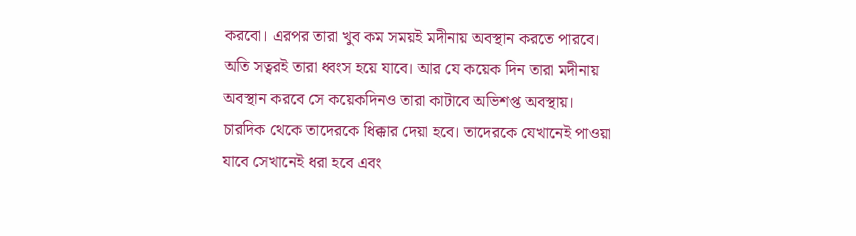করবো। এরপর তারা খুব কম সময়ই মদীনায় অবস্থান করতে পারবে। অতি সত্বরই তারা ধ্বংস হয়ে যাবে। আর যে কয়েক দিন তারা মদীনায় অবস্থান করবে সে কয়েকদিনও তারা কাটাবে অভিশপ্ত অবস্থায়। চারদিক থেকে তাদেরকে ধিক্কার দেয়া হবে। তাদেরকে যেখানেই পাওয়া যাবে সেখানেই ধরা হবে এবং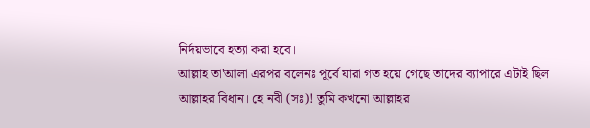নির্দয়ভাবে হত্যা করা হবে।
আল্লাহ তা'আলা এরপর বলেনঃ পূর্বে যারা গত হয়ে গেছে তাদের ব্যাপারে এটাই ছিল আল্লাহর বিধান। হে নবী (সঃ)! তুমি কখনো আল্লাহর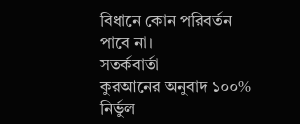বিধানে কোন পরিবর্তন পাবে না।
সতর্কবার্তা
কুরআনের অনুবাদ ১০০% নির্ভুল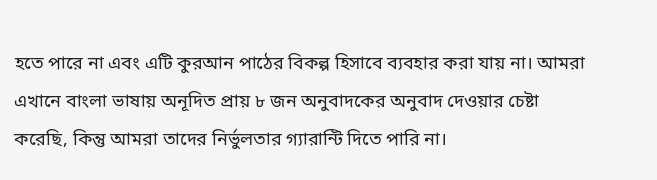হতে পারে না এবং এটি কুরআন পাঠের বিকল্প হিসাবে ব্যবহার করা যায় না। আমরা এখানে বাংলা ভাষায় অনূদিত প্রায় ৮ জন অনুবাদকের অনুবাদ দেওয়ার চেষ্টা করেছি, কিন্তু আমরা তাদের নির্ভুলতার গ্যারান্টি দিতে পারি না।